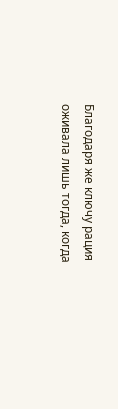Благодаря же ключу рация оживала лишь тогда, когда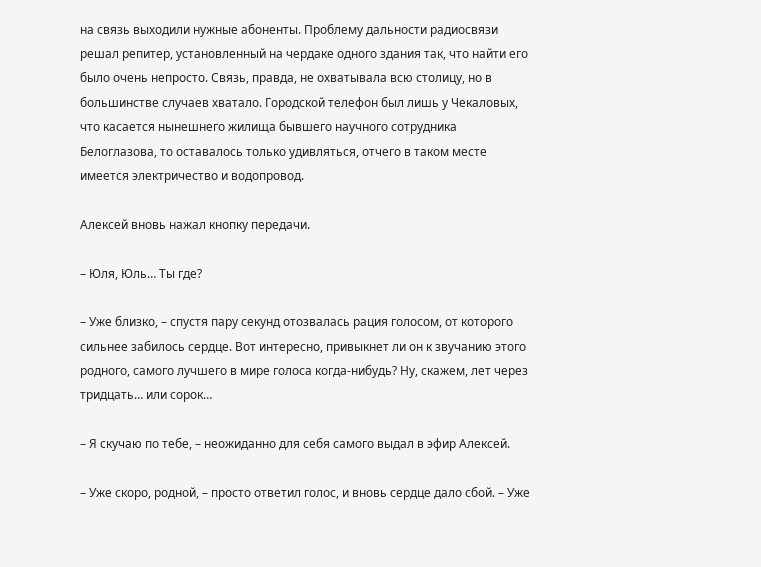на связь выходили нужные абоненты. Проблему дальности радиосвязи решал репитер, установленный на чердаке одного здания так, что найти его было очень непросто. Связь, правда, не охватывала всю столицу, но в большинстве случаев хватало. Городской телефон был лишь у Чекаловых, что касается нынешнего жилища бывшего научного сотрудника Белоглазова, то оставалось только удивляться, отчего в таком месте имеется электричество и водопровод.

Алексей вновь нажал кнопку передачи.

– Юля, Юль… Ты где?

– Уже близко, – спустя пару секунд отозвалась рация голосом, от которого сильнее забилось сердце. Вот интересно, привыкнет ли он к звучанию этого родного, самого лучшего в мире голоса когда-нибудь? Ну, скажем, лет через тридцать… или сорок…

– Я скучаю по тебе, – неожиданно для себя самого выдал в эфир Алексей.

– Уже скоро, родной, – просто ответил голос, и вновь сердце дало сбой. – Уже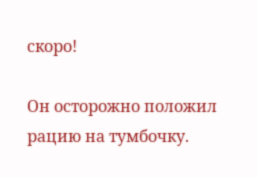скоро!

Он осторожно положил рацию на тумбочку.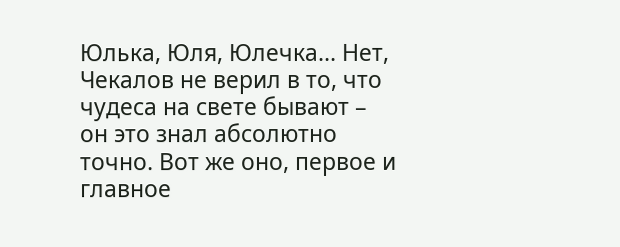Юлька, Юля, Юлечка… Нет, Чекалов не верил в то, что чудеса на свете бывают – он это знал абсолютно точно. Вот же оно, первое и главное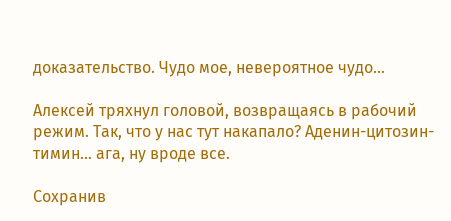доказательство. Чудо мое, невероятное чудо…

Алексей тряхнул головой, возвращаясь в рабочий режим. Так, что у нас тут накапало? Аденин-цитозин-тимин… ага, ну вроде все.

Сохранив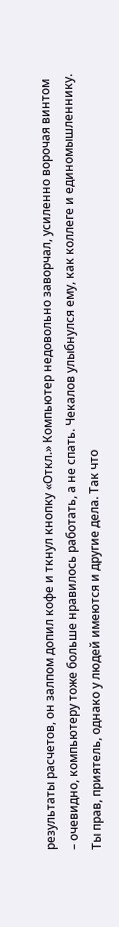результаты расчетов, он залпом допил кофе и ткнул кнопку «Откл.» Компьютер недовольно заворчал, усиленно ворочая винтом – очевидно, компьютеру тоже больше нравилось работать, а не спать. Чекалов улыбнулся ему, как коллеге и единомышленнику. Ты прав, приятель, однако у людей имеются и другие дела. Так что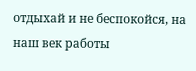отдыхай и не беспокойся, на наш век работы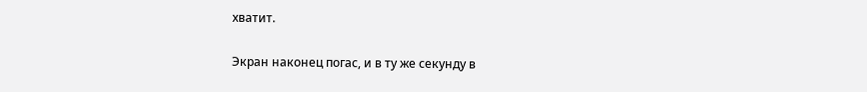хватит.

Экран наконец погас, и в ту же секунду в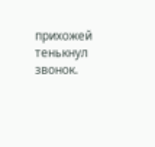прихожей тенькнул звонок.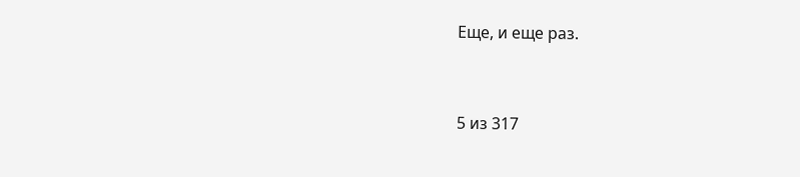Еще, и еще раз.



5 из 317